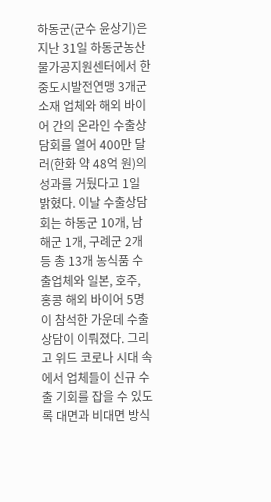하동군(군수 윤상기)은 지난 31일 하동군농산물가공지원센터에서 한중도시발전연맹 3개군 소재 업체와 해외 바이어 간의 온라인 수출상담회를 열어 400만 달러(한화 약 48억 원)의 성과를 거뒀다고 1일 밝혔다. 이날 수출상담회는 하동군 10개, 남해군 1개, 구례군 2개 등 총 13개 농식품 수출업체와 일본, 호주, 홍콩 해외 바이어 5명이 참석한 가운데 수출 상담이 이뤄졌다. 그리고 위드 코로나 시대 속에서 업체들이 신규 수출 기회를 잡을 수 있도록 대면과 비대면 방식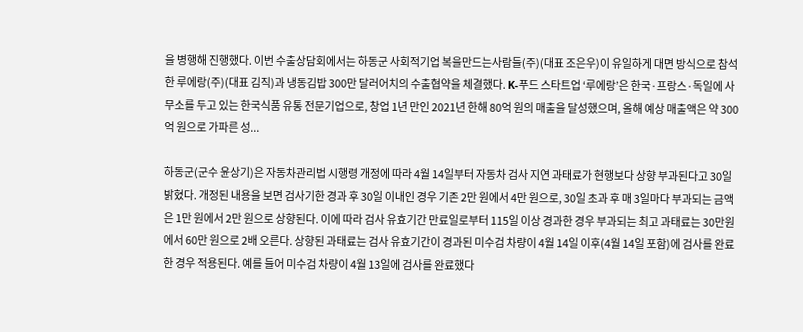을 병행해 진행했다. 이번 수출상담회에서는 하동군 사회적기업 복을만드는사람들(주)(대표 조은우)이 유일하게 대면 방식으로 참석한 루에랑(주)(대표 김직)과 냉동김밥 300만 달러어치의 수출협약을 체결했다. K-푸드 스타트업 ‘루에랑’은 한국·프랑스·독일에 사무소를 두고 있는 한국식품 유통 전문기업으로, 창업 1년 만인 2021년 한해 80억 원의 매출을 달성했으며, 올해 예상 매출액은 약 300억 원으로 가파른 성...

하동군(군수 윤상기)은 자동차관리법 시행령 개정에 따라 4월 14일부터 자동차 검사 지연 과태료가 현행보다 상향 부과된다고 30일 밝혔다. 개정된 내용을 보면 검사기한 경과 후 30일 이내인 경우 기존 2만 원에서 4만 원으로, 30일 초과 후 매 3일마다 부과되는 금액은 1만 원에서 2만 원으로 상향된다. 이에 따라 검사 유효기간 만료일로부터 115일 이상 경과한 경우 부과되는 최고 과태료는 30만원에서 60만 원으로 2배 오른다. 상향된 과태료는 검사 유효기간이 경과된 미수검 차량이 4월 14일 이후(4월 14일 포함)에 검사를 완료한 경우 적용된다. 예를 들어 미수검 차량이 4월 13일에 검사를 완료했다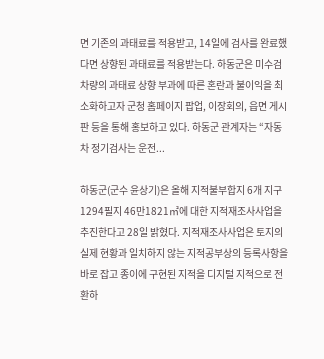면 기존의 과태료를 적용받고, 14일에 검사를 완료했다면 상향된 과태료를 적용받는다. 하동군은 미수검 차량의 과태료 상향 부과에 따른 혼란과 불이익을 최소화하고자 군청 홈페이지 팝업, 이장회의, 읍면 게시판 등을 통해 홍보하고 있다. 하동군 관계자는 “자동차 정기검사는 운전...

하동군(군수 윤상기)은 올해 지적불부합지 6개 지구 1294필지 46만1821㎡에 대한 지적재조사사업을 추진한다고 28일 밝혔다. 지적재조사사업은 토지의 실제 현황과 일치하지 않는 지적공부상의 등록사항을 바로 잡고 종이에 구현된 지적을 디지털 지적으로 전환하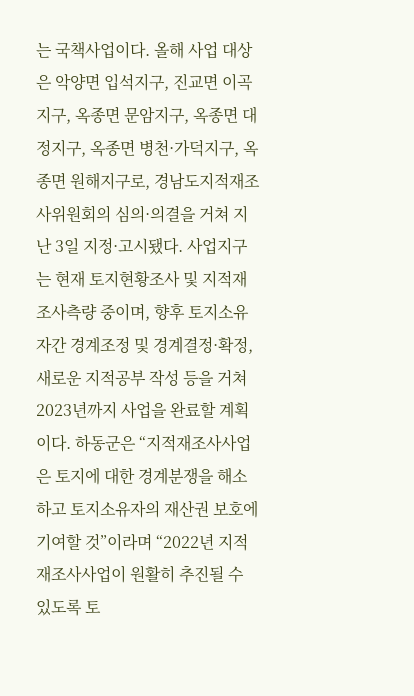는 국책사업이다. 올해 사업 대상은 악양면 입석지구, 진교면 이곡지구, 옥종면 문암지구, 옥종면 대정지구, 옥종면 병천·가덕지구, 옥종면 원해지구로, 경남도지적재조사위원회의 심의·의결을 거쳐 지난 3일 지정·고시됐다. 사업지구는 현재 토지현황조사 및 지적재조사측량 중이며, 향후 토지소유자간 경계조정 및 경계결정·확정, 새로운 지적공부 작성 등을 거쳐 2023년까지 사업을 완료할 계획이다. 하동군은 “지적재조사사업은 토지에 대한 경계분쟁을 해소하고 토지소유자의 재산권 보호에 기여할 것”이라며 “2022년 지적재조사사업이 원활히 추진될 수 있도록 토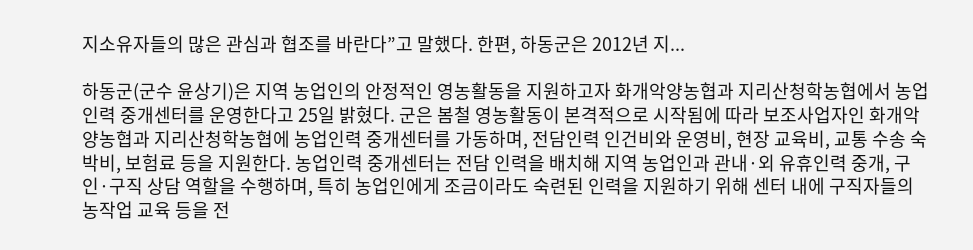지소유자들의 많은 관심과 협조를 바란다”고 말했다. 한편, 하동군은 2012년 지...

하동군(군수 윤상기)은 지역 농업인의 안정적인 영농활동을 지원하고자 화개악양농협과 지리산청학농협에서 농업인력 중개센터를 운영한다고 25일 밝혔다. 군은 봄철 영농활동이 본격적으로 시작됨에 따라 보조사업자인 화개악양농협과 지리산청학농협에 농업인력 중개센터를 가동하며, 전담인력 인건비와 운영비, 현장 교육비, 교통 수송 숙박비, 보험료 등을 지원한다. 농업인력 중개센터는 전담 인력을 배치해 지역 농업인과 관내·외 유휴인력 중개, 구인·구직 상담 역할을 수행하며, 특히 농업인에게 조금이라도 숙련된 인력을 지원하기 위해 센터 내에 구직자들의 농작업 교육 등을 전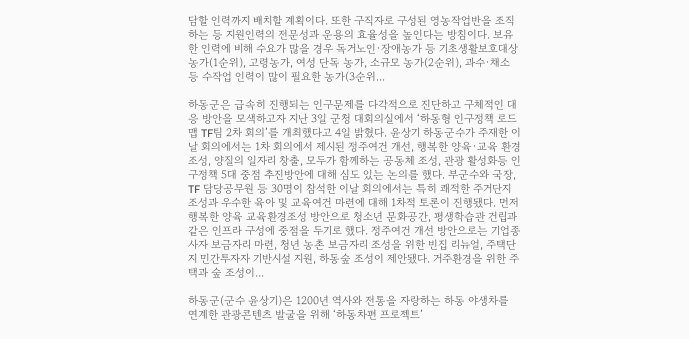담할 인력까지 배치할 계획이다. 또한 구직자로 구성된 영농작업반을 조직하는 등 지원인력의 전문성과 운용의 효율성을 높인다는 방침이다. 보유한 인력에 비해 수요가 많을 경우 독거노인·장애농가 등 기초생활보호대상 농가(1순위), 고령농가, 여성 단독 농가, 소규모 농가(2순위), 과수·채소 등 수작업 인력이 많이 필요한 농가(3순위...

하동군은 급속히 진행되는 인구문제를 다각적으로 진단하고 구체적인 대응 방안을 모색하고자 지난 3일 군청 대회의실에서 ‘하동형 인구정책 로드맵 TF팀 2차 회의’를 개최했다고 4일 밝혔다. 윤상기 하동군수가 주재한 이날 회의에서는 1차 회의에서 제시된 정주여건 개선, 행복한 양육·교육 환경조성, 양질의 일자리 창출, 모두가 함께하는 공동체 조성, 관광 활성화등 인구정책 5대 중점 추진방안에 대해 심도 있는 논의를 했다. 부군수와 국장, TF 담당공무원 등 30명이 참석한 이날 회의에서는 특히 쾌적한 주거단지 조성과 우수한 육아 및 교육여건 마련에 대해 1차적 토론이 진행됐다. 먼저 행복한 양육 교육환경조성 방안으로 청소년 문화공간, 평생학습관 건립과 같은 인프라 구성에 중점을 두기로 했다. 정주여건 개선 방안으로는 기업종사자 보금자리 마련, 청년 농촌 보금자리 조성을 위한 빈집 리뉴얼, 주택단지 민간투자자 기반시설 지원, 하동숲 조성이 제안됐다. 거주환경을 위한 주택과 숲 조성이...

하동군(군수 윤상기)은 1200년 역사와 전통을 자랑하는 하동 야생차를 연계한 관광콘텐츠 발굴을 위해 ‘하동차편 프로젝트’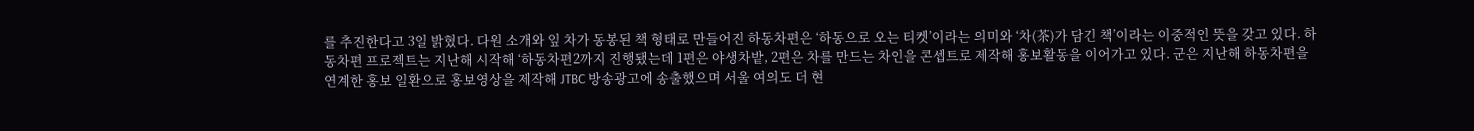를 추진한다고 3일 밝혔다. 다원 소개와 잎 차가 동봉된 책 형태로 만들어진 하동차편은 ‘하동으로 오는 티켓’이라는 의미와 ‘차(茶)가 담긴 책’이라는 이중적인 뜻을 갖고 있다. 하동차편 프로젝트는 지난해 시작해 ‘하동차편2까지 진행됐는데 1편은 야생차밭, 2편은 차를 만드는 차인을 콘셉트로 제작해 홍보활동을 이어가고 있다. 군은 지난해 하동차편을 연계한 홍보 일환으로 홍보영상을 제작해 JTBC 방송광고에 송출했으며 서울 여의도 더 현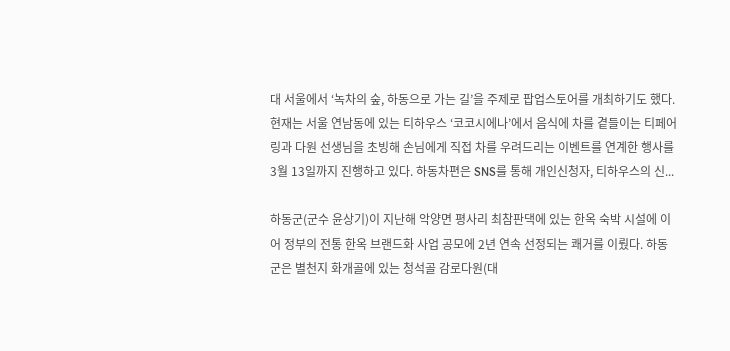대 서울에서 ‘녹차의 숲, 하동으로 가는 길’을 주제로 팝업스토어를 개최하기도 했다. 현재는 서울 연남동에 있는 티하우스 ‘코코시에나’에서 음식에 차를 곁들이는 티페어링과 다원 선생님을 초빙해 손님에게 직접 차를 우려드리는 이벤트를 연계한 행사를 3월 13일까지 진행하고 있다. 하동차편은 SNS를 통해 개인신청자, 티하우스의 신...

하동군(군수 윤상기)이 지난해 악양면 평사리 최참판댁에 있는 한옥 숙박 시설에 이어 정부의 전통 한옥 브랜드화 사업 공모에 2년 연속 선정되는 쾌거를 이뤘다. 하동군은 별천지 화개골에 있는 청석골 감로다원(대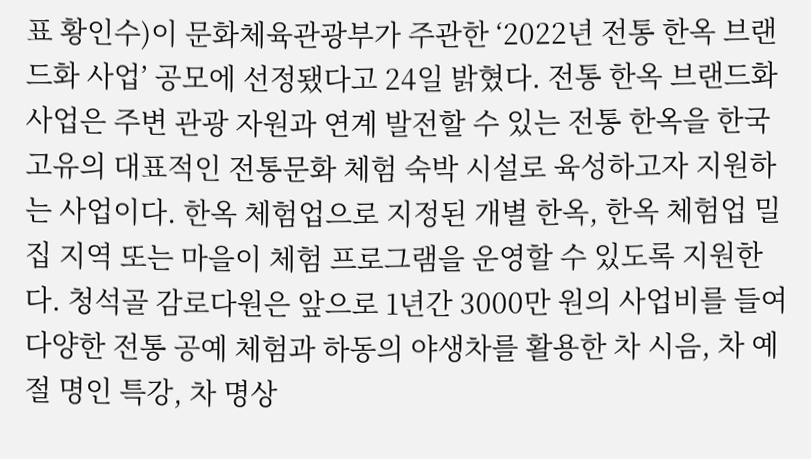표 황인수)이 문화체육관광부가 주관한 ‘2022년 전통 한옥 브랜드화 사업’ 공모에 선정됐다고 24일 밝혔다. 전통 한옥 브랜드화 사업은 주변 관광 자원과 연계 발전할 수 있는 전통 한옥을 한국 고유의 대표적인 전통문화 체험 숙박 시설로 육성하고자 지원하는 사업이다. 한옥 체험업으로 지정된 개별 한옥, 한옥 체험업 밀집 지역 또는 마을이 체험 프로그램을 운영할 수 있도록 지원한다. 청석골 감로다원은 앞으로 1년간 3000만 원의 사업비를 들여 다양한 전통 공예 체험과 하동의 야생차를 활용한 차 시음, 차 예절 명인 특강, 차 명상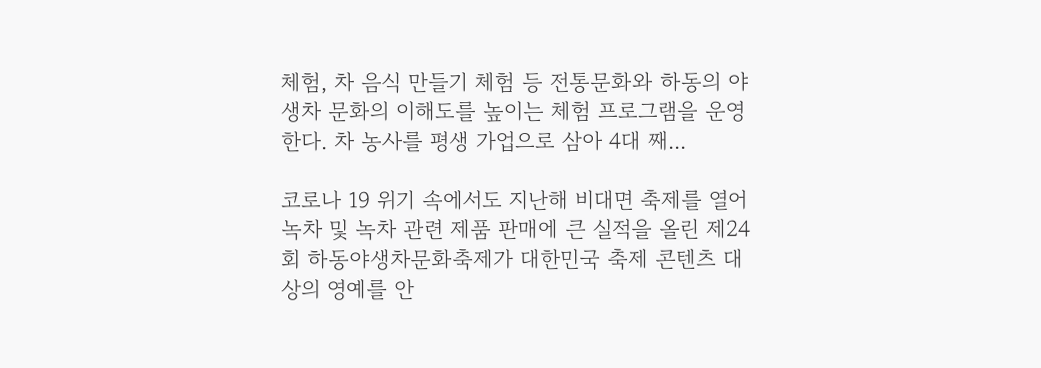체험, 차 음식 만들기 체험 등 전통문화와 하동의 야생차 문화의 이해도를 높이는 체험 프로그램을 운영한다. 차 농사를 평생 가업으로 삼아 4대 째...

코로나 19 위기 속에서도 지난해 비대면 축제를 열어 녹차 및 녹차 관련 제품 판매에 큰 실적을 올린 제24회 하동야생차문화축제가 대한민국 축제 콘텐츠 대상의 영예를 안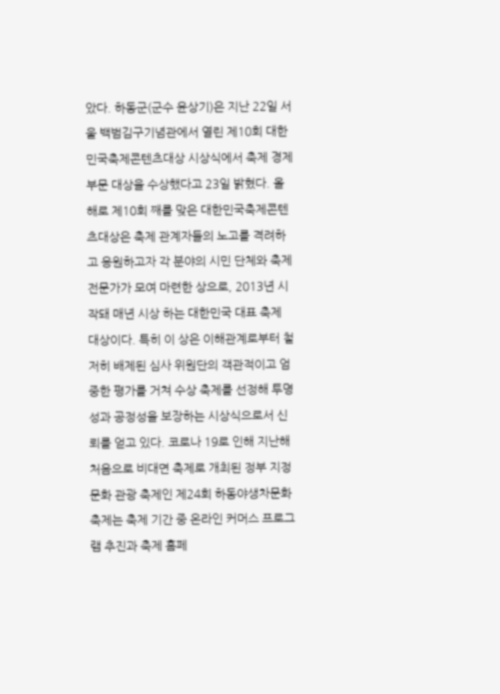았다. 하동군(군수 윤상기)은 지난 22일 서울 백범김구기념관에서 열린 제10회 대한민국축제콘텐츠대상 시상식에서 축제 경제 부문 대상을 수상했다고 23일 밝혔다. 올해로 제10회 째를 맞은 대한민국축제콘텐츠대상은 축제 관계자들의 노고를 격려하고 응원하고자 각 분야의 시민 단체와 축제 전문가가 모여 마련한 상으로, 2013년 시작돼 매년 시상 하는 대한민국 대표 축제 대상이다. 특히 이 상은 이해관계로부터 철저히 배제된 심사 위원단의 객관적이고 엄중한 평가를 거쳐 수상 축제를 선정해 투명성과 공정성을 보장하는 시상식으로서 신뢰를 얻고 있다. 코로나 19로 인해 지난해 처음으로 비대면 축제로 개최된 정부 지정 문화 관광 축제인 제24회 하동야생차문화축제는 축제 기간 중 온라인 커머스 프로그램 추진과 축제 홈페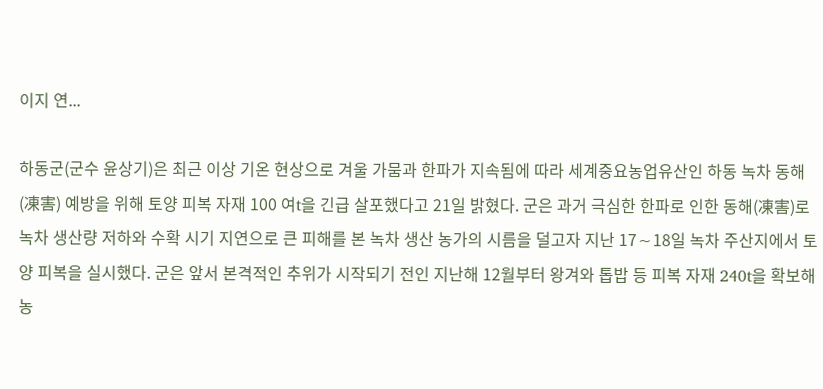이지 연...

하동군(군수 윤상기)은 최근 이상 기온 현상으로 겨울 가뭄과 한파가 지속됨에 따라 세계중요농업유산인 하동 녹차 동해(凍害) 예방을 위해 토양 피복 자재 100 여t을 긴급 살포했다고 21일 밝혔다. 군은 과거 극심한 한파로 인한 동해(凍害)로 녹차 생산량 저하와 수확 시기 지연으로 큰 피해를 본 녹차 생산 농가의 시름을 덜고자 지난 17∼18일 녹차 주산지에서 토양 피복을 실시했다. 군은 앞서 본격적인 추위가 시작되기 전인 지난해 12월부터 왕겨와 톱밥 등 피복 자재 240t을 확보해 농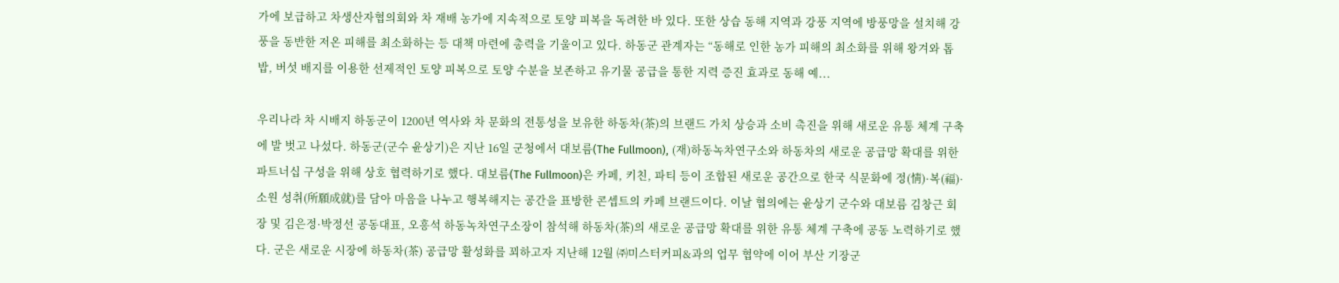가에 보급하고 차생산자협의회와 차 재배 농가에 지속적으로 토양 피복을 독려한 바 있다. 또한 상습 동해 지역과 강풍 지역에 방풍망을 설치해 강풍을 동반한 저온 피해를 최소화하는 등 대책 마련에 총력을 기울이고 있다. 하동군 관계자는 “동해로 인한 농가 피해의 최소화를 위해 왕겨와 톱밥, 버섯 배지를 이용한 선제적인 토양 피복으로 토양 수분을 보존하고 유기물 공급을 통한 지력 증진 효과로 동해 예...

우리나라 차 시배지 하동군이 1200년 역사와 차 문화의 전통성을 보유한 하동차(茶)의 브랜드 가치 상승과 소비 촉진을 위해 새로운 유통 체계 구축에 발 벗고 나섰다. 하동군(군수 윤상기)은 지난 16일 군청에서 대보름(The Fullmoon), (재)하동녹차연구소와 하동차의 새로운 공급망 확대를 위한 파트너십 구성을 위해 상호 협력하기로 했다. 대보름(The Fullmoon)은 카페, 키친, 파티 등이 조합된 새로운 공간으로 한국 식문화에 정(情)·복(福)·소원 성취(所願成就)를 담아 마음을 나누고 행복해지는 공간을 표방한 콘셉트의 카페 브랜드이다. 이날 협의에는 윤상기 군수와 대보름 김창근 회장 및 김은정·박정선 공동대표, 오흥석 하동녹차연구소장이 참석해 하동차(茶)의 새로운 공급망 확대를 위한 유통 체계 구축에 공동 노력하기로 했다. 군은 새로운 시장에 하동차(茶) 공급망 활성화를 꾀하고자 지난해 12월 ㈜미스터커피&과의 업무 협약에 이어 부산 기장군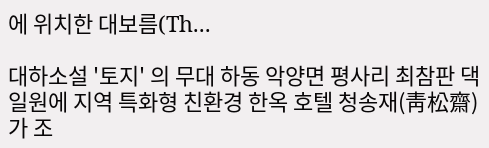에 위치한 대보름(Th...

대하소설 '토지' 의 무대 하동 악양면 평사리 최참판 댁 일원에 지역 특화형 친환경 한옥 호텔 청송재(靑松齋)가 조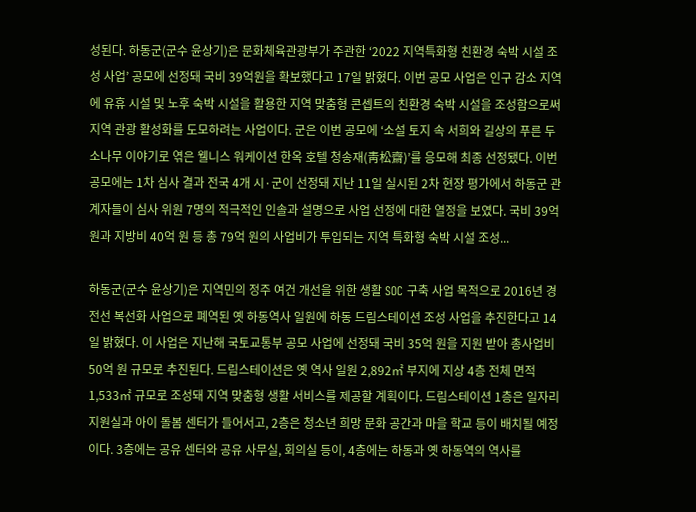성된다. 하동군(군수 윤상기)은 문화체육관광부가 주관한 ‘2022 지역특화형 친환경 숙박 시설 조성 사업’ 공모에 선정돼 국비 39억원을 확보했다고 17일 밝혔다. 이번 공모 사업은 인구 감소 지역에 유휴 시설 및 노후 숙박 시설을 활용한 지역 맞춤형 콘셉트의 친환경 숙박 시설을 조성함으로써 지역 관광 활성화를 도모하려는 사업이다. 군은 이번 공모에 ‘소설 토지 속 서희와 길상의 푸른 두 소나무 이야기로 엮은 웰니스 워케이션 한옥 호텔 청송재(靑松齋)’를 응모해 최종 선정됐다. 이번 공모에는 1차 심사 결과 전국 4개 시·군이 선정돼 지난 11일 실시된 2차 현장 평가에서 하동군 관계자들이 심사 위원 7명의 적극적인 인솔과 설명으로 사업 선정에 대한 열정을 보였다. 국비 39억 원과 지방비 40억 원 등 총 79억 원의 사업비가 투입되는 지역 특화형 숙박 시설 조성...

하동군(군수 윤상기)은 지역민의 정주 여건 개선을 위한 생활 SOC 구축 사업 목적으로 2016년 경전선 복선화 사업으로 폐역된 옛 하동역사 일원에 하동 드림스테이션 조성 사업을 추진한다고 14일 밝혔다. 이 사업은 지난해 국토교통부 공모 사업에 선정돼 국비 35억 원을 지원 받아 총사업비 50억 원 규모로 추진된다. 드림스테이션은 옛 역사 일원 2,892㎡ 부지에 지상 4층 전체 면적 1,533㎡ 규모로 조성돼 지역 맞춤형 생활 서비스를 제공할 계획이다. 드림스테이션 1층은 일자리 지원실과 아이 돌봄 센터가 들어서고, 2층은 청소년 희망 문화 공간과 마을 학교 등이 배치될 예정이다. 3층에는 공유 센터와 공유 사무실, 회의실 등이, 4층에는 하동과 옛 하동역의 역사를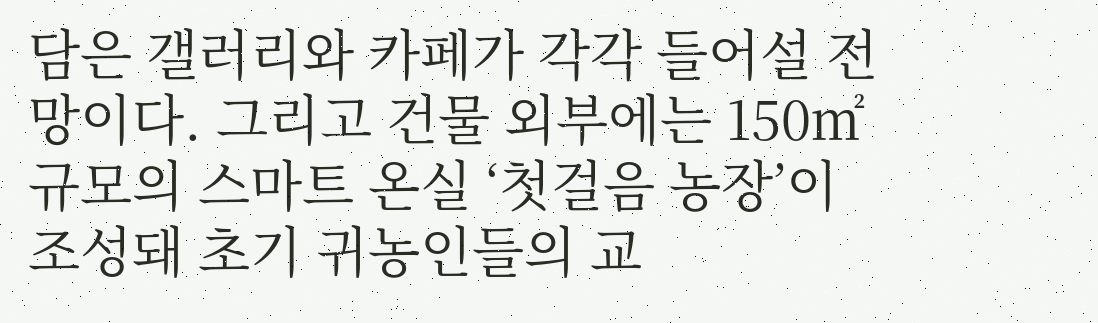담은 갤러리와 카페가 각각 들어설 전망이다. 그리고 건물 외부에는 150㎡ 규모의 스마트 온실 ‘첫걸음 농장’이 조성돼 초기 귀농인들의 교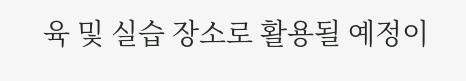육 및 실습 장소로 활용될 예정이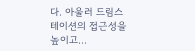다. 아울러 드림스테이션의 접근성을 높이고...